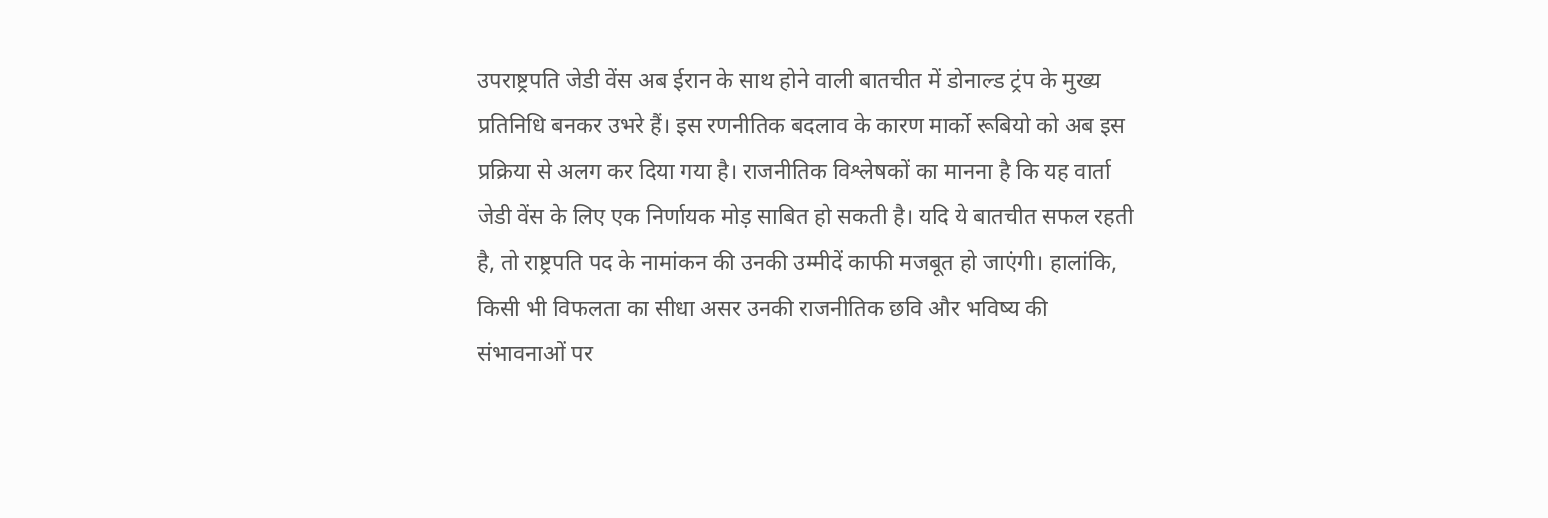उपराष्ट्रपति जेडी वेंस अब ईरान के साथ होने वाली बातचीत में डोनाल्ड ट्रंप के मुख्य प्रतिनिधि बनकर उभरे हैं। इस रणनीतिक बदलाव के कारण मार्को रूबियो को अब इस प्रक्रिया से अलग कर दिया गया है। राजनीतिक विश्लेषकों का मानना है कि यह वार्ता जेडी वेंस के लिए एक निर्णायक मोड़ साबित हो सकती है। यदि ये बातचीत सफल रहती है, तो राष्ट्रपति पद के नामांकन की उनकी उम्मीदें काफी मजबूत हो जाएंगी। हालांकि, किसी भी विफलता का सीधा असर उनकी राजनीतिक छवि और भविष्य की संभावनाओं पर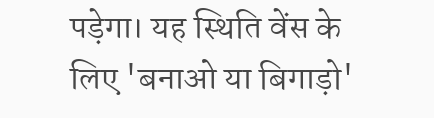पड़ेगा। यह स्थिति वेंस के लिए 'बनाओ या बिगाड़ो'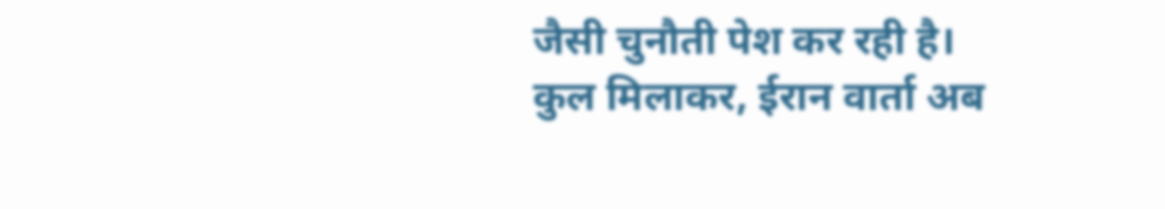जैसी चुनौती पेश कर रही है। कुल मिलाकर, ईरान वार्ता अब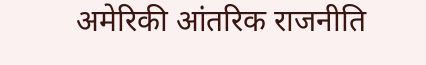अमेरिकी आंतरिक राजनीति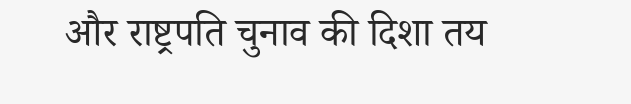और राष्ट्रपति चुनाव की दिशा तय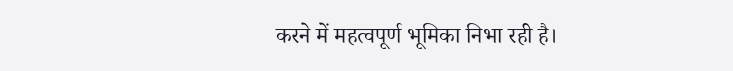करने में महत्वपूर्ण भूमिका निभा रही है।